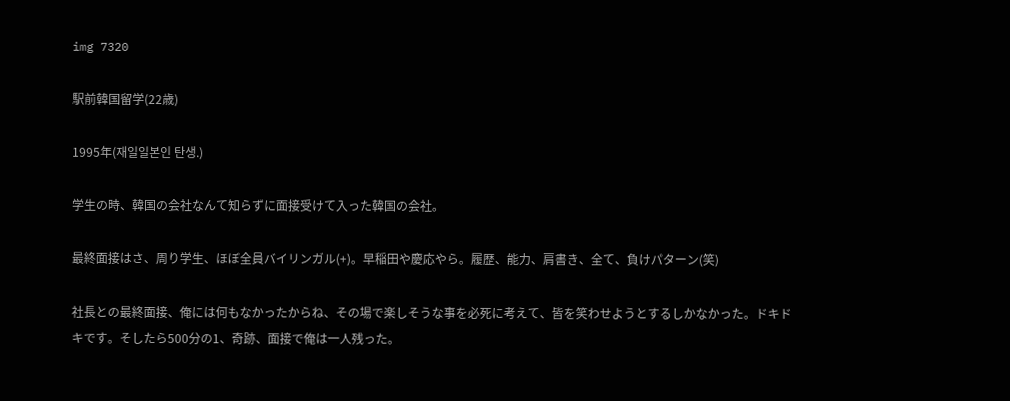img 7320

駅前韓国留学(22歳)

1995年(재일일본인 탄생.)

学生の時、韓国の会社なんて知らずに面接受けて入った韓国の会社。

最終面接はさ、周り学生、ほぼ全員バイリンガル(+)。早稲田や慶応やら。履歴、能力、肩書き、全て、負けパターン(笑)

社長との最終面接、俺には何もなかったからね、その場で楽しそうな事を必死に考えて、皆を笑わせようとするしかなかった。ドキドキです。そしたら500分の1、奇跡、面接で俺は一人残った。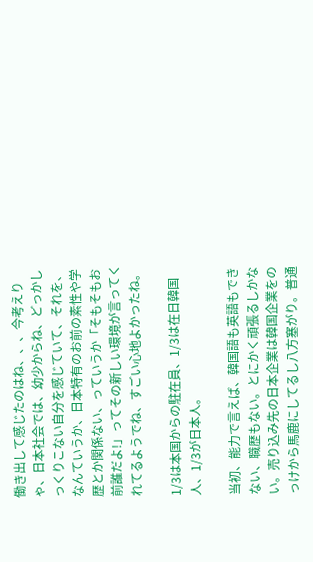働き出して感じたのはね、、、今考えりゃ、日本社会では、幼少からね、どっかしっくりこない自分を感じていて、それを、なんていうか、日本特有のお前の素性や学歴とか関係ない、っていうか「そもそもお前誰だよ!」ってその新しい環境が言ってくれてるようでね、すごい心地よかったね。

1/3は本国からの駐在員、1/3は在日韓国人、1/3が日本人。

当初、能力で言えば、韓国語も英語もできない、職歴もない。とにかく頑張るしかない。売り込み先の日本企業は韓国企業をのっけから馬鹿にしてるし八方塞がり。普通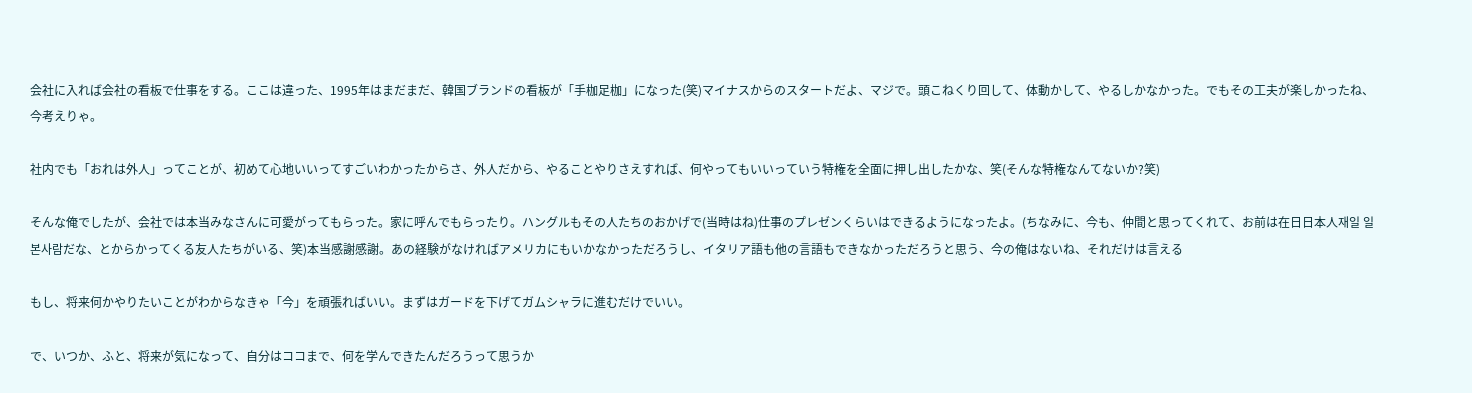会社に入れば会社の看板で仕事をする。ここは違った、1995年はまだまだ、韓国ブランドの看板が「手枷足枷」になった(笑)マイナスからのスタートだよ、マジで。頭こねくり回して、体動かして、やるしかなかった。でもその工夫が楽しかったね、今考えりゃ。

社内でも「おれは外人」ってことが、初めて心地いいってすごいわかったからさ、外人だから、やることやりさえすれば、何やってもいいっていう特権を全面に押し出したかな、笑(そんな特権なんてないか?笑)

そんな俺でしたが、会社では本当みなさんに可愛がってもらった。家に呼んでもらったり。ハングルもその人たちのおかげで(当時はね)仕事のプレゼンくらいはできるようになったよ。(ちなみに、今も、仲間と思ってくれて、お前は在日日本人재일 일본사람だな、とからかってくる友人たちがいる、笑)本当感謝感謝。あの経験がなければアメリカにもいかなかっただろうし、イタリア語も他の言語もできなかっただろうと思う、今の俺はないね、それだけは言える

もし、将来何かやりたいことがわからなきゃ「今」を頑張ればいい。まずはガードを下げてガムシャラに進むだけでいい。

で、いつか、ふと、将来が気になって、自分はココまで、何を学んできたんだろうって思うか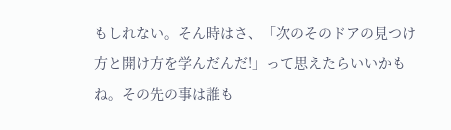もしれない。そん時はさ、「次のそのドアの見つけ方と開け方を学んだんだ!」って思えたらいいかもね。その先の事は誰も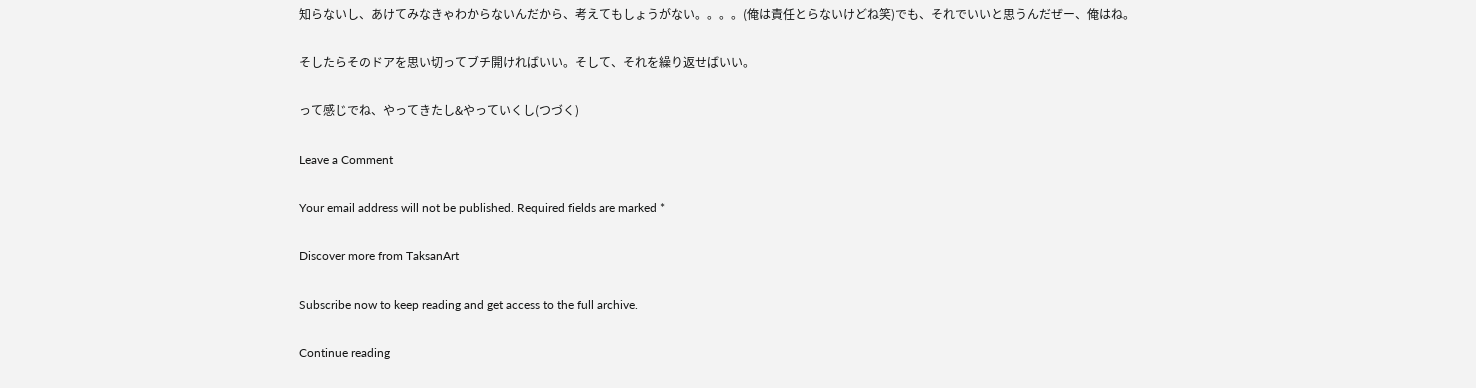知らないし、あけてみなきゃわからないんだから、考えてもしょうがない。。。。(俺は責任とらないけどね笑)でも、それでいいと思うんだぜー、俺はね。

そしたらそのドアを思い切ってブチ開ければいい。そして、それを繰り返せばいい。

って感じでね、やってきたし&やっていくし(つづく)

Leave a Comment

Your email address will not be published. Required fields are marked *

Discover more from TaksanArt

Subscribe now to keep reading and get access to the full archive.

Continue reading